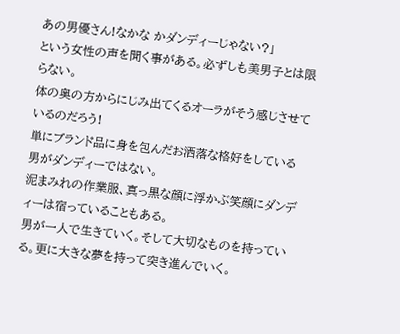あの男優さん!なかな かダンディーじゃない?」
という女性の声を聞く事がある。必ずしも美男子とは限らない。
体の奥の方からにじみ出てくるオーラがそう感じさせているのだろう!
単にブランド品に身を包んだお洒落な格好をしている男がダンディーではない。
泥まみれの作業服、真っ黒な顔に浮かぶ笑顔にダンディーは宿っていることもある。
男が一人で生きていく。そして大切なものを持っている。更に大きな夢を持って突き進んでいく。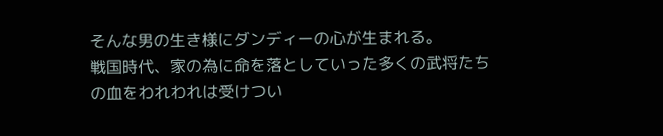そんな男の生き様にダンディーの心が生まれる。
戦国時代、家の為に命を落としていった多くの武将たちの血をわれわれは受けつい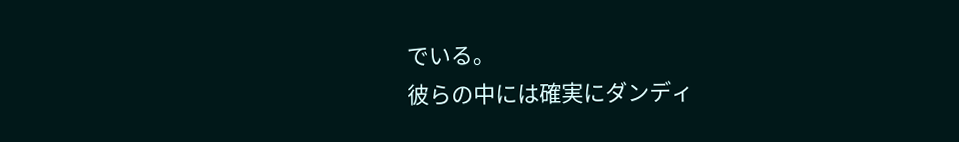でいる。
彼らの中には確実にダンディ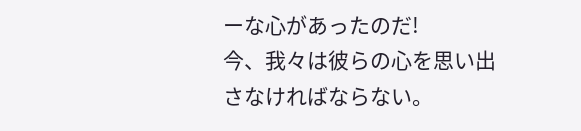ーな心があったのだ!
今、我々は彼らの心を思い出さなければならない。